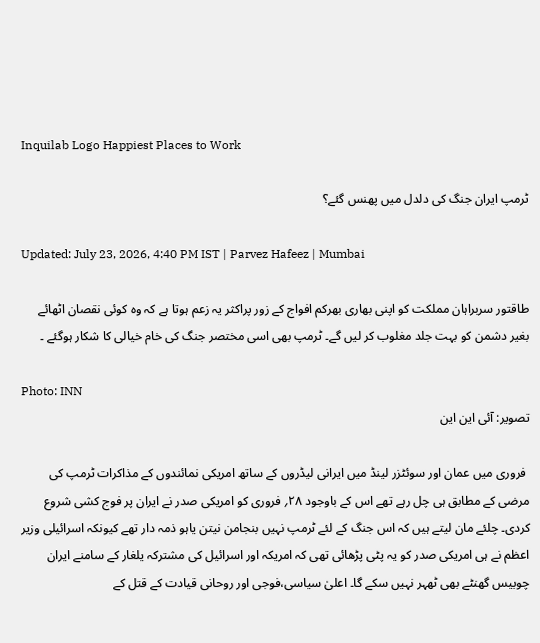Inquilab Logo Happiest Places to Work

ٹرمپ ایران جنگ کی دلدل میں پھنس گئے؟

Updated: July 23, 2026, 4:40 PM IST | Parvez Hafeez | Mumbai

طاقتور سربراہان مملکت کو اپنی بھاری بھرکم افواج کے زور پراکثر یہ زعم ہوتا ہے کہ وہ کوئی نقصان اٹھائے بغیر دشمن کو بہت جلد مغلوب کر لیں گے۔ ٹرمپ بھی اسی مختصر جنگ کی خام خیالی کا شکار ہوگئے ۔

Photo: INN
تصویر: آئی این این

 فروری میں عمان اور سوئٹزر لینڈ میں ایرانی لیڈروں کے ساتھ امریکی نمائندوں کے مذاکرات ٹرمپ کی مرضی کے مطابق ہی چل رہے تھے اس کے باوجود ۲۸؍ فروری کو امریکی صدر نے ایران پر فوج کشی شروع کردی۔ چلئے مان لیتے ہیں کہ اس جنگ کے لئے ٹرمپ نہیں بنجامن نیتن یاہو ذمہ دار تھے کیونکہ اسرائیلی وزیر اعظم نے ہی امریکی صدر کو یہ پٹی پڑھائی تھی کہ امریکہ اور اسرائیل کی مشترکہ یلغار کے سامنے ایران چوبیس گھنٹے بھی ٹھہر نہیں سکے گا۔ اعلیٰ سیاسی،فوجی اور روحانی قیادت کے قتل کے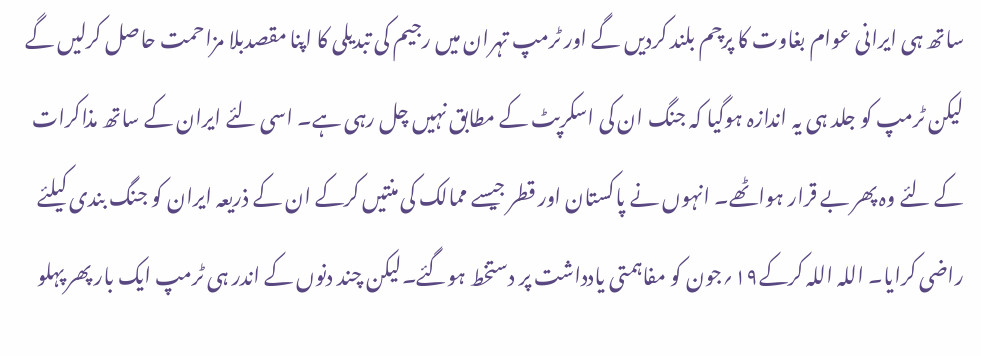ساتھ ہی ایرانی عوام بغاوت کا پرچم بلند کردیں گے اور ٹرمپ تہران میں رجیم کی تبدیلی کا اپنا مقصدبلا مزاحمت حاصل کرلیں گے لیکن ٹرمپ کو جلد ہی یہ اندازہ ہوگیا کہ جنگ ان کی اسکرپٹ کے مطابق نہیں چل رہی ہے۔ اسی لئے ایران کے ساتھ مذاکرات کے لئے وہ پھر بے قرار ہواٹھے۔ انہوں نے پاکستان اور قطر جیسے ممالک کی منتیں کرکے ان کے ذریعہ ایران کو جنگ بندی کیلئے راضی کرایا۔ اللہ اللہ کرکے۱۹؍جون کو مفاہمتی یادداشت پر دستخط ہوگئے۔لیکن چند دنوں کے اندر ہی ٹرمپ ایک بار پھر پہلو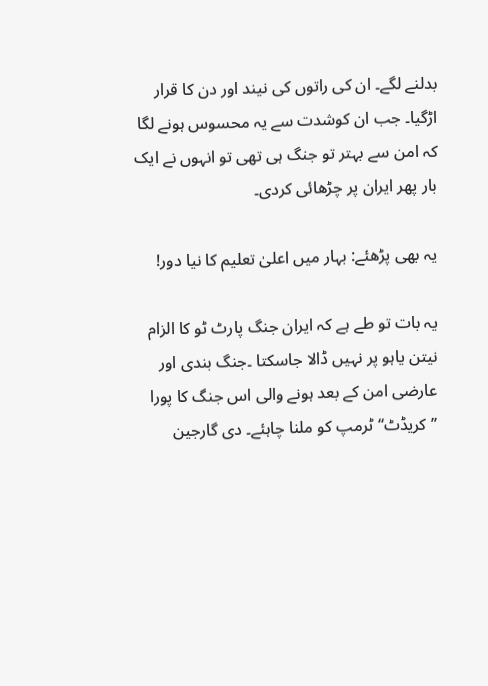بدلنے لگے۔ ان کی راتوں کی نیند اور دن کا قرار اڑگیا۔ جب ان کوشدت سے یہ محسوس ہونے لگا کہ امن سے بہتر تو جنگ ہی تھی تو انہوں نے ایک بار پھر ایران پر چڑھائی کردی۔

یہ بھی پڑھئے: بہار میں اعلیٰ تعلیم کا نیا دور!

یہ بات تو طے ہے کہ ایران جنگ پارٹ ٹو کا الزام نیتن یاہو پر نہیں ڈالا جاسکتا ۔جنگ بندی اور عارضی امن کے بعد ہونے والی اس جنگ کا پورا ’’کریڈٹ‘‘ ٹرمپ کو ملنا چاہئے۔ دی گارجین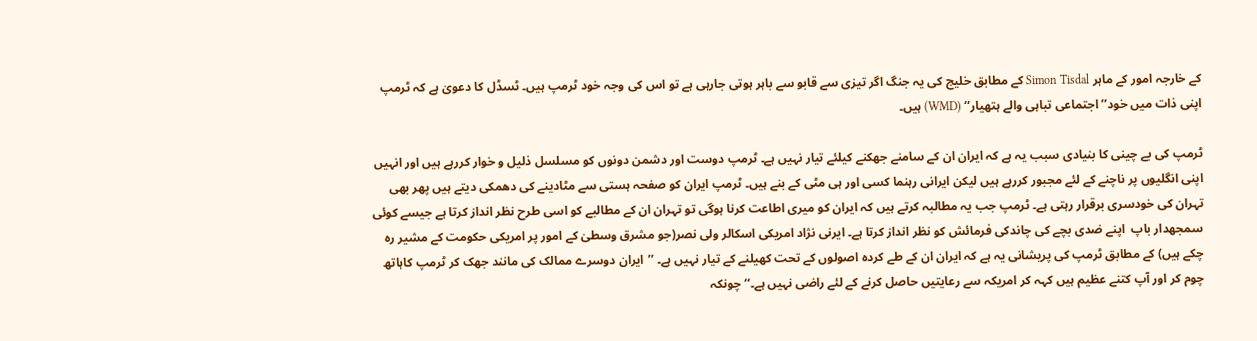کے خارجہ امور کے ماہر Simon Tisdal کے مطابق خلیج کی یہ جنگ اگر تیزی سے قابو سے باہر ہوتی جارہی ہے تو اس کی وجہ خود ٹرمپ ہیں۔ ٹسڈل کا دعویٰ ہے کہ ٹرمپ اپنی ذات میں خود’’ اجتماعی تباہی والے ہتھیار‘‘ (WMD) ہیں۔

ٹرمپ کی بے چینی کا بنیادی سبب یہ ہے کہ ایران ان کے سامنے جھکنے کیلئے تیار نہیں ہے۔ ٹرمپ دوست اور دشمن دونوں کو مسلسل ذلیل و خوار کررہے ہیں اور انہیں اپنی انگلیوں پر ناچنے کے لئے مجبور کررہے ہیں لیکن ایرانی رہنما کسی اور ہی مٹی کے بنے ہیں۔ ٹرمپ ایران کو صفحہ ہستی سے مٹادینے کی دھمکی دیتے ہیں پھر بھی تہران کی خودسری برقرار رہتی ہے۔ ٹرمپ جب یہ مطالبہ کرتے ہیں کہ ایران کو میری اطاعت کرنا ہوگی تو تہران ان کے مطالبے کو اسی طرح نظر انداز کرتا ہے جیسے کوئی سمجھدار باپ  اپنے ضدی بچے کی چاندکی فرمائش کو نظر انداز کرتا ہے۔ ایرنی نژاد امریکی اسکالر ولی نصر(جو مشرق وسطیٰ کے امور پر امریکی حکومت کے مشیر رہ چکے ہیں) کے مطابق ٹرمپ کی پریشانی یہ ہے کہ ایران ان کے طے کردہ اصولوں کے تحت کھیلنے کے تیار نہیں ہے۔ ’’ایران دوسرے ممالک کی مانند جھک کر ٹرمپ کاہاتھ چوم کر اور آپ کتنے عظیم ہیں کہہ کر امریکہ سے رعایتیں حاصل کرنے کے لئے راضی نہیں ہے۔‘‘ چونکہ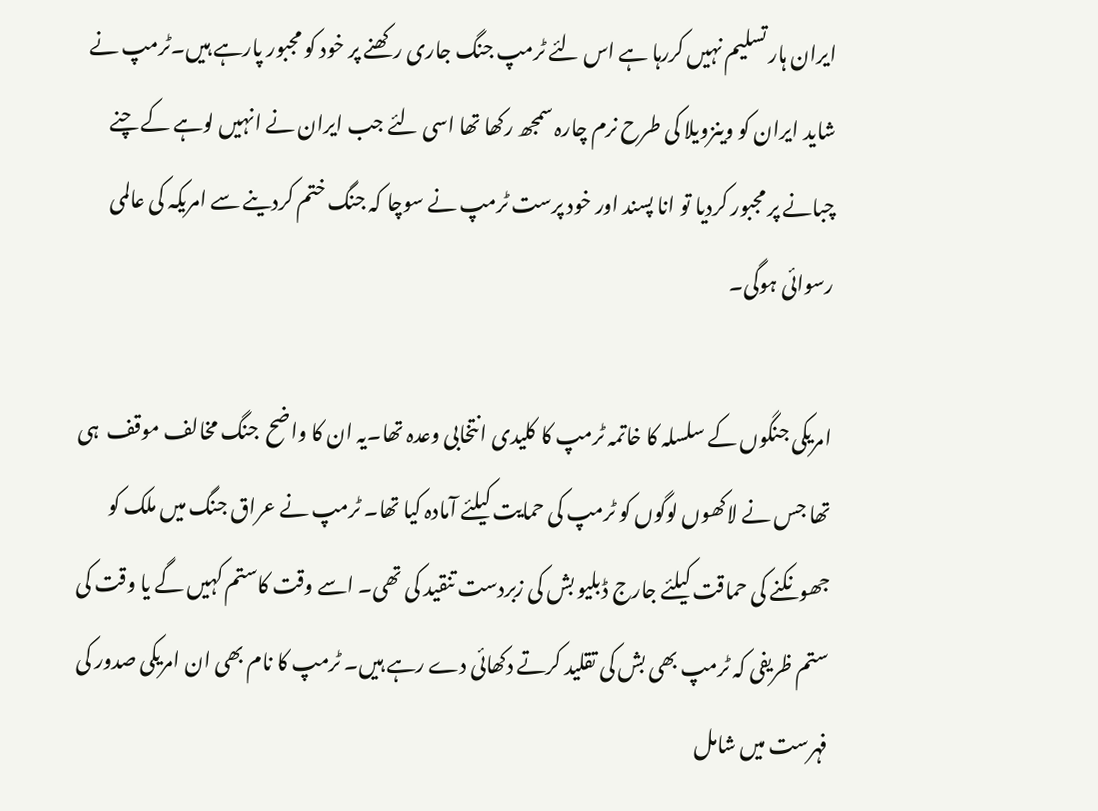ایران ہار تسلیم نہیں کررہا ہے اس لئے ٹرمپ جنگ جاری رکھنے پر خود کو مجبور پارہے ہیں۔ٹرمپ نے شاید ایران کو وینزویلا کی طرح نرم چارہ سمجھ رکھا تھا اسی لئے جب ایران نے انہیں لوہے کے چنے چبانے پر مجبور کردیا تو انا پسند اور خود پرست ٹرمپ نے سوچا کہ جنگ ختم کردینے سے امریکہ کی عالمی رسوائی ہوگی۔

امریکی جنگوں کے سلسلہ کا خاتمہ ٹرمپ کا کلیدی انتخابی وعدہ تھا۔یہ ان کا واضح  جنگ مخالف موقف  ہی تھا جس نے لاکھوں لوگوں کو ٹرمپ کی حمایت کیلئے آمادہ کیا تھا۔ ٹرمپ نے عراق جنگ میں ملک کو جھونکنے کی حماقت کیلئے جارج ڈبلیو بش کی زبردست تنقید کی تھی۔ اسے وقت کاستم کہیں گے یا وقت کی ستم ظریفی کہ ٹرمپ بھی بش کی تقلید کرتے دکھائی دے رہے ہیں۔ ٹرمپ کا نام بھی ان امریکی صدور کی فہرست میں شامل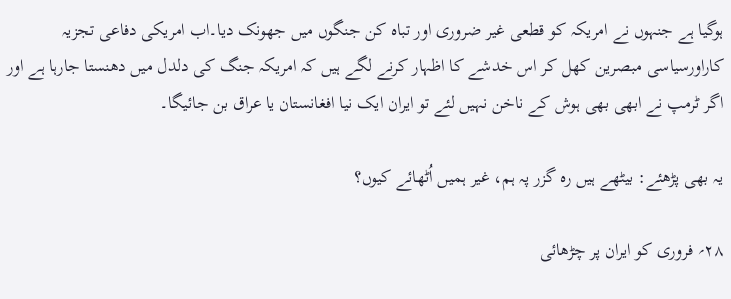ہوگیا ہے جنہوں نے امریکہ کو قطعی غیر ضروری اور تباہ کن جنگوں میں جھونک دیا۔اب امریکی دفاعی تجزیہ کاراورسیاسی مبصرین کھل کر اس خدشے کا اظہار کرنے لگے ہیں کہ امریکہ جنگ کی دلدل میں دھنستا جارہا ہے اور اگر ٹرمپ نے ابھی بھی ہوش کے ناخن نہیں لئے تو ایران ایک نیا افغانستان یا عراق بن جائیگا۔

یہ بھی پڑھئے: بیٹھے ہیں رہ گزر پہ ہم، غیر ہمیں اُٹھائے کیوں؟

۲۸؍ فروری کو ایران پر چڑھائی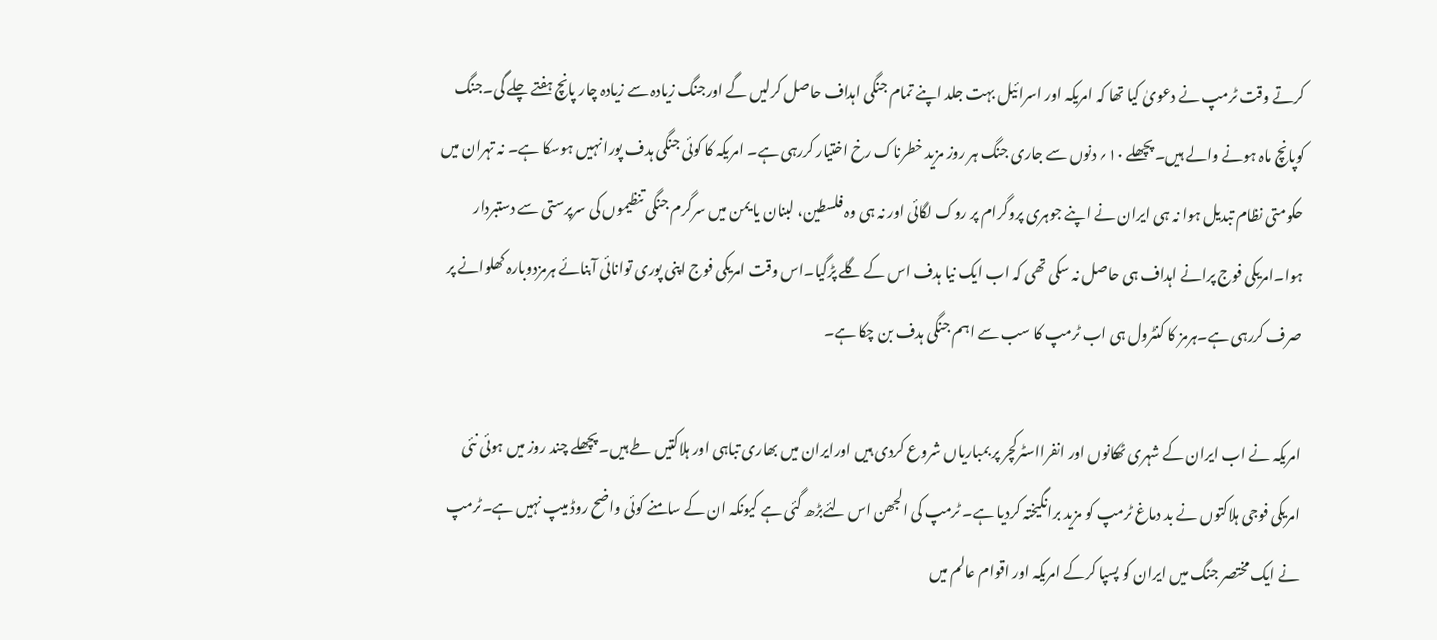کرتے وقت ٹرمپ نے دعویٰ کیا تھا کہ امریکہ اور اسرائیل بہت جلد اپنے تمام جنگی اہداف حاصل کرلیں گے اورجنگ زیادہ سے زیادہ چار پانچ ہفتے چلے گی۔جنگ کوپانچ ماہ ہونے والے ہیں۔ پچھلے ۱۰؍ دنوں سے جاری جنگ ہر روز مزید خطرناک رخ اختیار کررہی ہے۔ امریکہ کا کوئی جنگی ہدف پورا نہیں ہوسکا ہے۔ نہ تہران میں حکومتی نظام تبدیل ہوا نہ ہی ایران نے اپنے جوہری پروگرام پر روک لگائی اور نہ ہی وہ فلسطین، لبنان یا یمن میں سرگرم جنگی تنظیموں کی سرپرستی سے دستبردار ہوا۔امریکی فوج پرانے اہداف ہی حاصل نہ سکی تھی کہ اب ایک نیا ہدف اس کے گلے پڑگیا۔اس وقت امریکی فوج اپنی پوری توانائی آبنائے ہرمزدوبارہ کھلوانے پر صرف کررہی ہے۔ہرمز کا کنٹرول ہی اب ٹرمپ کا سب سے اہم جنگی ہدف بن چکا ہے۔

امریکہ نے اب ایران کے شہری ٹھکانوں اور انفرااسٹرکچر پر بمباریاں شروع کردی ہیں اورایران میں بھاری تباہی اور ہلاکتیں طے ہیں۔ پچھلے چند روز میں ہوئی نئی امریکی فوجی ہلاکتوں نے بد دماغ ٹرمپ کو مزید برانگیختہ کردیا ہے۔ ٹرمپ کی الجھن اس لئےبڑھ گئی ہے کیونکہ ان کے سامنے کوئی واضح روڈ میپ نہیں ہے۔ٹرمپ نے ایک مختصر جنگ میں ایران کو پسپا کرکے امریکہ اور اقوام عالم میں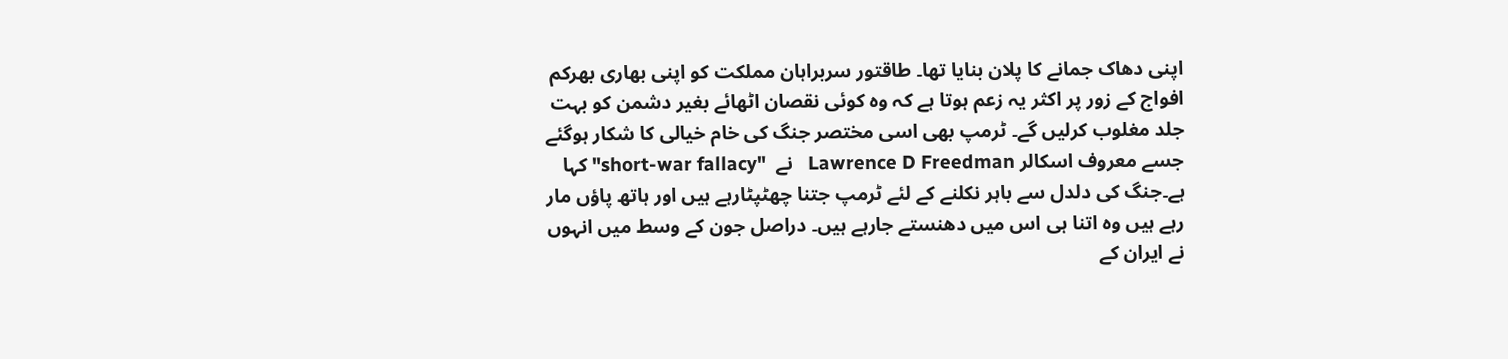اپنی دھاک جمانے کا پلان بنایا تھا۔ طاقتور سربراہان مملکت کو اپنی بھاری بھرکم افواج کے زور پر اکثر یہ زعم ہوتا ہے کہ وہ کوئی نقصان اٹھائے بغیر دشمن کو بہت جلد مغلوب کرلیں گے۔ ٹرمپ بھی اسی مختصر جنگ کی خام خیالی کا شکار ہوگئے جسے معروف اسکالر Lawrence D Freedman   نے  "short-war fallacy" کہا ہے۔جنگ کی دلدل سے باہر نکلنے کے لئے ٹرمپ جتنا چھٹپٹارہے ہیں اور ہاتھ پاؤں مار رہے ہیں وہ اتنا ہی اس میں دھنستے جارہے ہیں۔ دراصل جون کے وسط میں انہوں نے ایران کے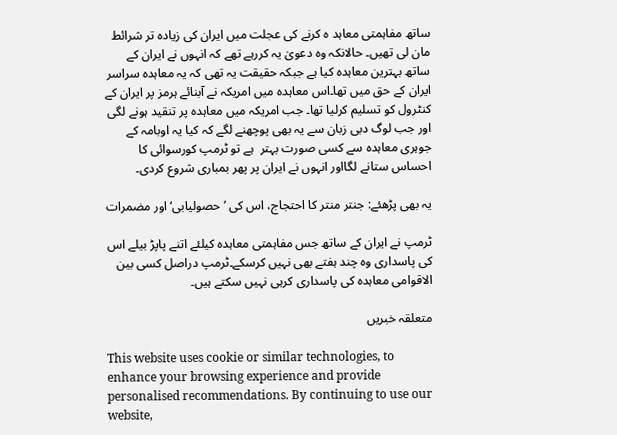ساتھ مفاہمتی معاہد ہ کرنے کی عجلت میں ایران کی زیادہ تر شرائط مان لی تھیں۔ حالانکہ وہ دعویٰ یہ کررہے تھے کہ انہوں نے ایران کے ساتھ بہترین معاہدہ کیا ہے جبکہ حقیقت یہ تھی کہ یہ معاہدہ سراسر ایران کے حق میں تھا۔اس معاہدہ میں امریکہ نے آبنائے ہرمز پر ایران کے کنٹرول کو تسلیم کرلیا تھا۔ جب امریکہ میں معاہدہ پر تنقید ہونے لگی اور جب لوگ دبی زبان سے یہ بھی پوچھنے لگے کہ کیا یہ اوبامہ کے جوہری معاہدہ سے کسی صورت بہتر  ہے تو ٹرمپ کورسوائی کا احساس ستانے لگااور انہوں نے ایران پر پھر بمباری شروع کردی۔

یہ بھی پڑھئے: جنتر منتر کا احتجاج، اس کی ’حصولیابی‘ اور مضمرات

ٹرمپ نے ایران کے ساتھ جس مفاہمتی معاہدہ کیلئے اتنے پاپڑ بیلے اس کی پاسداری وہ چند ہفتے بھی نہیں کرسکے۔ٹرمپ دراصل کسی بین الاقوامی معاہدہ کی پاسداری کرہی نہیں سکتے ہیں۔

متعلقہ خبریں

This website uses cookie or similar technologies, to enhance your browsing experience and provide personalised recommendations. By continuing to use our website,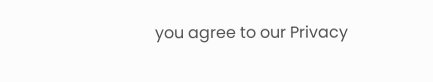you agree to our Privacy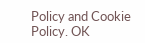Policy and Cookie Policy. OK